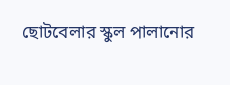ছোটবেলার স্কুল পালানোর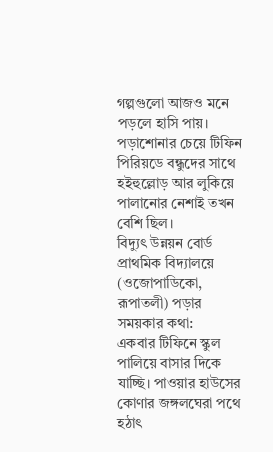গল্পগুলো আজও মনে পড়লে হাসি পায়। পড়াশোনার চেয়ে টিফিন পিরিয়ডে বন্ধুদের সাথে হইহুল্লোড় আর লুকিয়ে পালানোর নেশাই তখন বেশি ছিল।
বিদ্যুৎ উন্নয়ন বোর্ড প্রাথমিক বিদ্যালয়ে (ওজোপাডিকো, রূপাতলী) পড়ার সময়কার কথা:
একবার টিফিনে স্কুল পালিয়ে বাসার দিকে যাচ্ছি। পাওয়ার হাউসের কোণার জঙ্গলঘেরা পথে হঠাৎ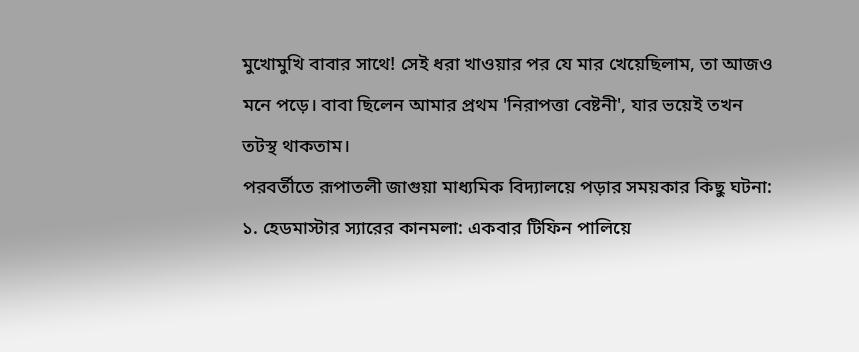মুখোমুখি বাবার সাথে! সেই ধরা খাওয়ার পর যে মার খেয়েছিলাম, তা আজও মনে পড়ে। বাবা ছিলেন আমার প্রথম 'নিরাপত্তা বেষ্টনী', যার ভয়েই তখন তটস্থ থাকতাম।
পরবর্তীতে রূপাতলী জাগুয়া মাধ্যমিক বিদ্যালয়ে পড়ার সময়কার কিছু ঘটনা:
১. হেডমাস্টার স্যারের কানমলা: একবার টিফিন পালিয়ে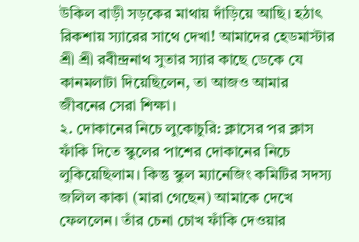উকিল বাড়ী সড়কের মাথায় দাঁড়িয়ে আছি। হঠাৎ রিকশায় স্যারের সাথে দেখা! আমাদের হেডমাস্টার শ্রী শ্রী রবীন্দ্রনাথ সুতার স্যার কাছে ডেকে যে কানমলাটা দিয়েছিলেন, তা আজও আমার জীবনের সেরা শিক্ষা।
২. দোকানের নিচে লুকোচুরি: ক্লাসের পর ক্লাস ফাঁকি দিতে স্কুলের পাশের দোকানের নিচে লুকিয়েছিলাম। কিন্তু স্কুল ম্যানেজিং কমিটির সদস্য জলিল কাকা (মারা গেছেন) আমাকে দেখে ফেললেন। তাঁর চেনা চোখ ফাঁকি দেওয়ার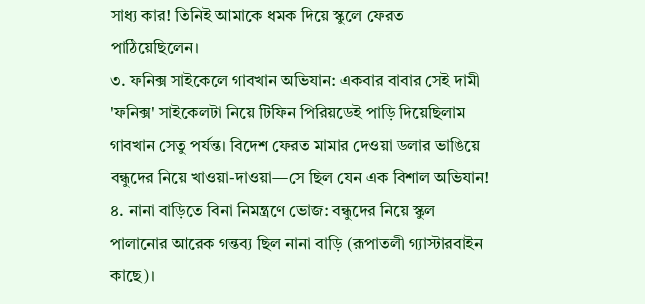সাধ্য কার! তিনিই আমাকে ধমক দিয়ে স্কুলে ফেরত পাঠিয়েছিলেন।
৩. ফনিক্স সাইকেলে গাবখান অভিযান: একবার বাবার সেই দামী 'ফনিক্স' সাইকেলটা নিয়ে টিফিন পিরিয়ডেই পাড়ি দিয়েছিলাম গাবখান সেতু পর্যন্ত। বিদেশ ফেরত মামার দেওয়া ডলার ভাঙিয়ে বন্ধুদের নিয়ে খাওয়া-দাওয়া—সে ছিল যেন এক বিশাল অভিযান!
৪. নানা বাড়িতে বিনা নিমন্ত্রণে ভোজ: বন্ধুদের নিয়ে স্কুল পালানোর আরেক গন্তব্য ছিল নানা বাড়ি (রূপাতলী গ্যাস্টারবাইন কাছে)।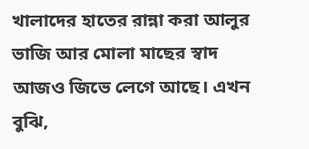খালাদের হাতের রান্না করা আলুর ভাজি আর মোলা মাছের স্বাদ আজও জিভে লেগে আছে। এখন বুঝি,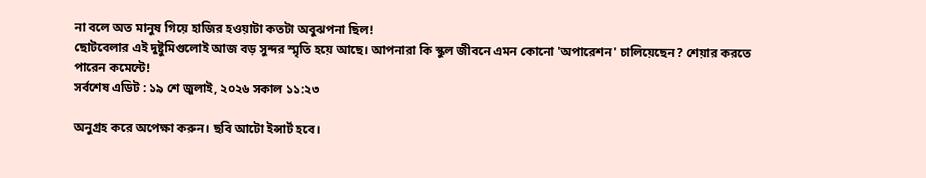না বলে অত মানুষ গিয়ে হাজির হওয়াটা কতটা অবুঝপনা ছিল!
ছোটবেলার এই দুষ্টুমিগুলোই আজ বড় সুন্দর স্মৃতি হয়ে আছে। আপনারা কি স্কুল জীবনে এমন কোনো 'অপারেশন' চালিয়েছেন? শেয়ার করতে পারেন কমেন্টে!
সর্বশেষ এডিট : ১৯ শে জুলাই, ২০২৬ সকাল ১১:২৩

অনুগ্রহ করে অপেক্ষা করুন। ছবি আটো ইন্সার্ট হবে।